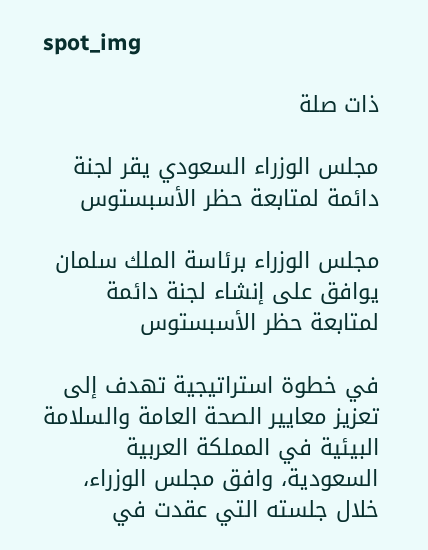spot_img

ذات صلة

مجلس الوزراء السعودي يقر لجنة دائمة لمتابعة حظر الأسبستوس

مجلس الوزراء برئاسة الملك سلمان يوافق على إنشاء لجنة دائمة لمتابعة حظر الأسبستوس

في خطوة استراتيجية تهدف إلى تعزيز معايير الصحة العامة والسلامة البيئية في المملكة العربية السعودية، وافق مجلس الوزراء، خلال جلسته التي عقدت في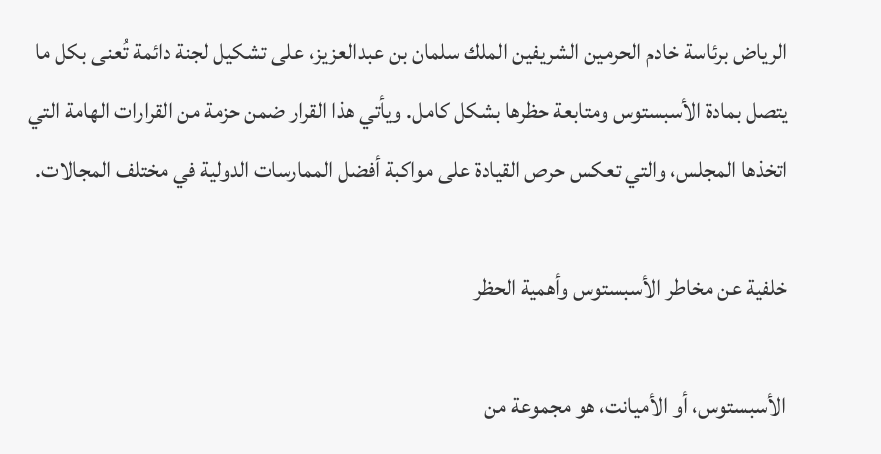الرياض برئاسة خادم الحرمين الشريفين الملك سلمان بن عبدالعزيز، على تشكيل لجنة دائمة تُعنى بكل ما يتصل بمادة الأسبستوس ومتابعة حظرها بشكل كامل. ويأتي هذا القرار ضمن حزمة من القرارات الهامة التي اتخذها المجلس، والتي تعكس حرص القيادة على مواكبة أفضل الممارسات الدولية في مختلف المجالات.

خلفية عن مخاطر الأسبستوس وأهمية الحظر

الأسبستوس، أو الأميانت، هو مجموعة من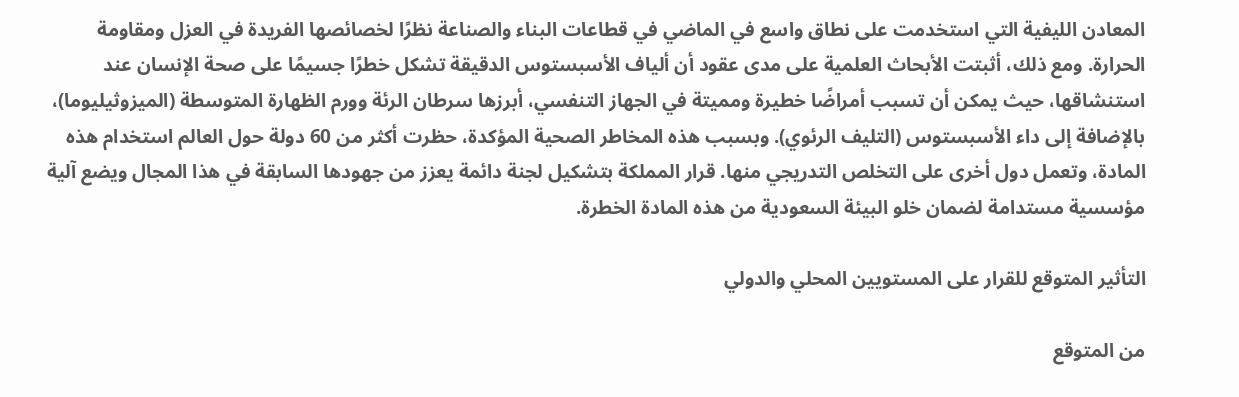المعادن الليفية التي استخدمت على نطاق واسع في الماضي في قطاعات البناء والصناعة نظرًا لخصائصها الفريدة في العزل ومقاومة الحرارة. ومع ذلك، أثبتت الأبحاث العلمية على مدى عقود أن ألياف الأسبستوس الدقيقة تشكل خطرًا جسيمًا على صحة الإنسان عند استنشاقها، حيث يمكن أن تسبب أمراضًا خطيرة ومميتة في الجهاز التنفسي، أبرزها سرطان الرئة وورم الظهارة المتوسطة (الميزوثيليوما)، بالإضافة إلى داء الأسبستوس (التليف الرئوي). وبسبب هذه المخاطر الصحية المؤكدة، حظرت أكثر من 60 دولة حول العالم استخدام هذه المادة، وتعمل دول أخرى على التخلص التدريجي منها. قرار المملكة بتشكيل لجنة دائمة يعزز من جهودها السابقة في هذا المجال ويضع آلية مؤسسية مستدامة لضمان خلو البيئة السعودية من هذه المادة الخطرة.

التأثير المتوقع للقرار على المستويين المحلي والدولي

من المتوقع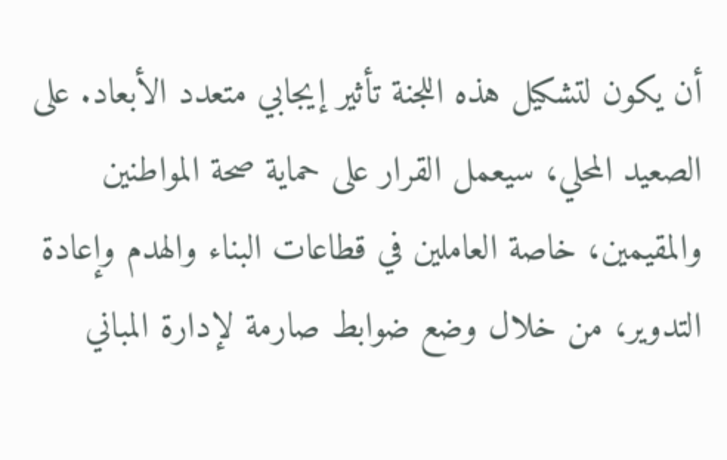أن يكون لتشكيل هذه اللجنة تأثير إيجابي متعدد الأبعاد. على الصعيد المحلي، سيعمل القرار على حماية صحة المواطنين والمقيمين، خاصة العاملين في قطاعات البناء والهدم وإعادة التدوير، من خلال وضع ضوابط صارمة لإدارة المباني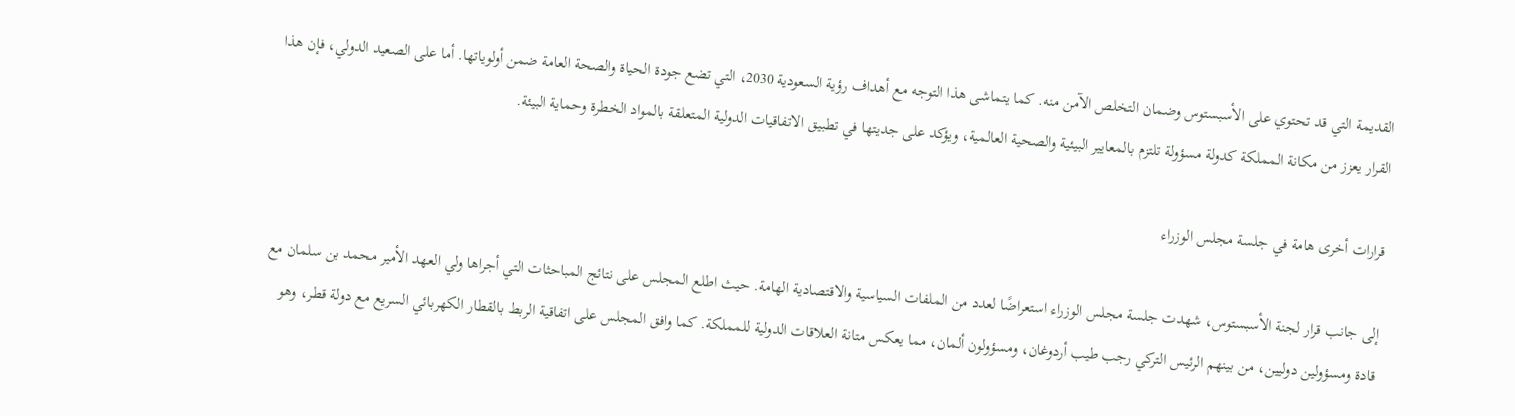القديمة التي قد تحتوي على الأسبستوس وضمان التخلص الآمن منه. كما يتماشى هذا التوجه مع أهداف رؤية السعودية 2030، التي تضع جودة الحياة والصحة العامة ضمن أولوياتها. أما على الصعيد الدولي، فإن هذا القرار يعزز من مكانة المملكة كدولة مسؤولة تلتزم بالمعايير البيئية والصحية العالمية، ويؤكد على جديتها في تطبيق الاتفاقيات الدولية المتعلقة بالمواد الخطرة وحماية البيئة.

قرارات أخرى هامة في جلسة مجلس الوزراء

إلى جانب قرار لجنة الأسبستوس، شهدت جلسة مجلس الوزراء استعراضًا لعدد من الملفات السياسية والاقتصادية الهامة. حيث اطلع المجلس على نتائج المباحثات التي أجراها ولي العهد الأمير محمد بن سلمان مع قادة ومسؤولين دوليين، من بينهم الرئيس التركي رجب طيب أردوغان، ومسؤولون ألمان، مما يعكس متانة العلاقات الدولية للمملكة. كما وافق المجلس على اتفاقية الربط بالقطار الكهربائي السريع مع دولة قطر، وهو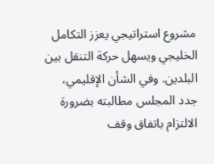مشروع استراتيجي يعزز التكامل الخليجي ويسهل حركة التنقل بين البلدين. وفي الشأن الإقليمي، جدد المجلس مطالبته بضرورة الالتزام باتفاق وقف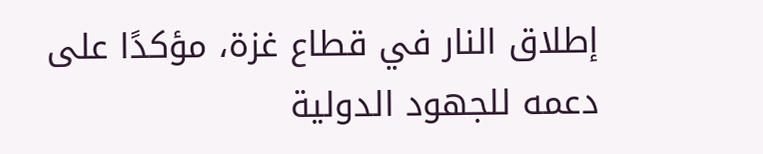إطلاق النار في قطاع غزة، مؤكدًا على دعمه للجهود الدولية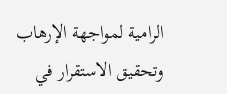الرامية لمواجهة الإرهاب وتحقيق الاستقرار في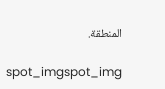المنطقة.

spot_imgspot_img